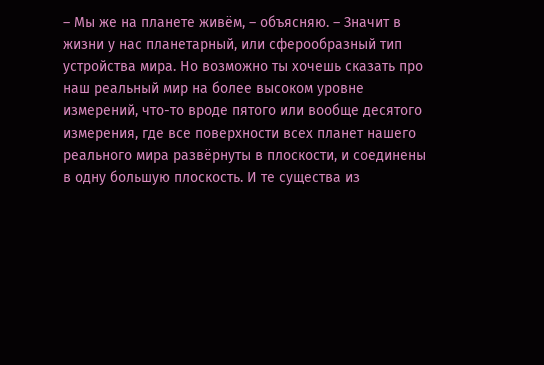– Мы же на планете живём, – объясняю. – Значит в жизни у нас планетарный, или сферообразный тип устройства мира. Но возможно ты хочешь сказать про наш реальный мир на более высоком уровне измерений, что-то вроде пятого или вообще десятого измерения, где все поверхности всех планет нашего реального мира развёрнуты в плоскости, и соединены в одну большую плоскость. И те существа из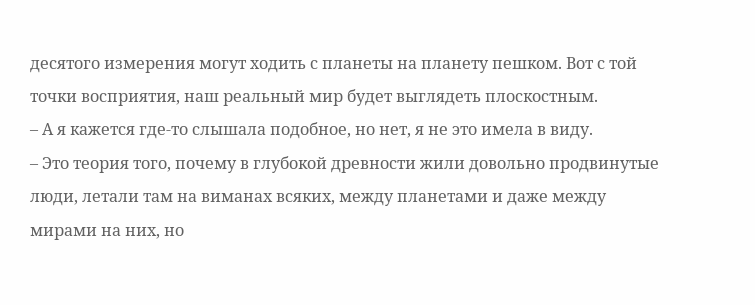десятого измерения могут ходить с планеты на планету пешком. Вот с той точки восприятия, наш реальный мир будет выглядеть плоскостным.
– А я кажется где-то слышала подобное, но нет, я не это имела в виду.
– Это теория того, почему в глубокой древности жили довольно продвинутые люди, летали там на виманах всяких, между планетами и даже между мирами на них, но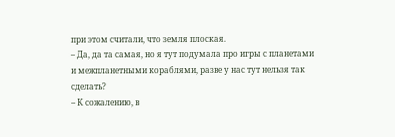при этом считали, что земля плоская.
– Да, да та самая, но я тут подумала про игры с планетами и межпланетными кораблями, разве у нас тут нельзя так сделать?
– К сожалению, в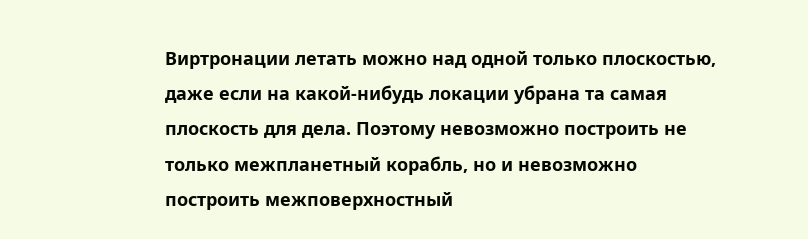Виртронации летать можно над одной только плоскостью, даже если на какой-нибудь локации убрана та самая плоскость для дела. Поэтому невозможно построить не только межпланетный корабль, но и невозможно построить межповерхностный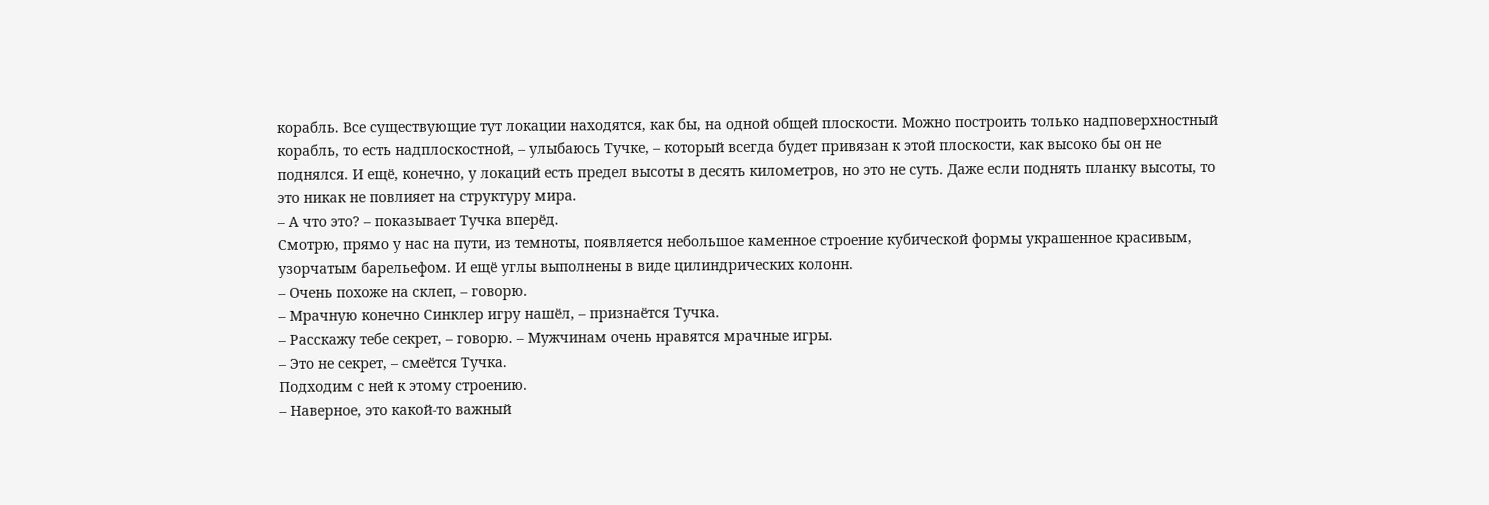корабль. Все существующие тут локации находятся, как бы, на одной общей плоскости. Можно построить только надповерхностный корабль, то есть надплоскостной, – улыбаюсь Тучке, – который всегда будет привязан к этой плоскости, как высоко бы он не поднялся. И ещё, конечно, у локаций есть предел высоты в десять километров, но это не суть. Даже если поднять планку высоты, то это никак не повлияет на структуру мира.
– А что это? – показывает Тучка вперёд.
Смотрю, прямо у нас на пути, из темноты, появляется небольшое каменное строение кубической формы украшенное красивым, узорчатым барельефом. И ещё углы выполнены в виде цилиндрических колонн.
– Очень похоже на склеп, – говорю.
– Мрачную конечно Синклер игру нашёл, – признаётся Тучка.
– Расскажу тебе секрет, – говорю. – Мужчинам очень нравятся мрачные игры.
– Это не секрет, – смеётся Тучка.
Подходим с ней к этому строению.
– Наверное, это какой-то важный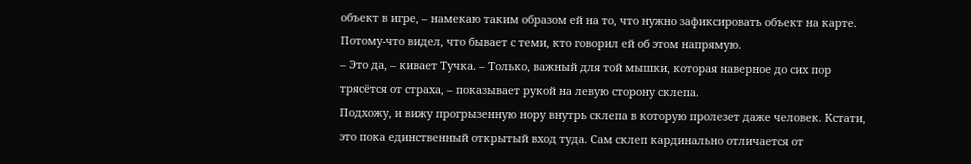объект в игре, – намекаю таким образом ей на то, что нужно зафиксировать объект на карте. Потому-что видел, что бывает с теми, кто говорил ей об этом напрямую.
– Это да, – кивает Тучка. – Только, важный для той мышки, которая наверное до сих пор трясётся от страха, – показывает рукой на левую сторону склепа.
Подхожу, и вижу прогрызенную нору внутрь склепа в которую пролезет даже человек. Кстати, это пока единственный открытый вход туда. Сам склеп кардинально отличается от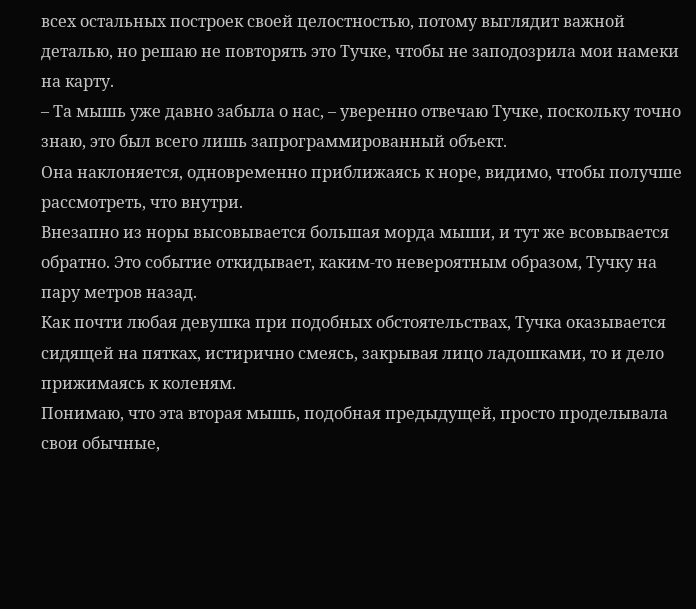всех остальных построек своей целостностью, потому выглядит важной деталью, но решаю не повторять это Тучке, чтобы не заподозрила мои намеки на карту.
– Та мышь уже давно забыла о нас, – уверенно отвечаю Тучке, поскольку точно знаю, это был всего лишь запрограммированный объект.
Она наклоняется, одновременно приближаясь к норе, видимо, чтобы получше рассмотреть, что внутри.
Внезапно из норы высовывается большая морда мыши, и тут же всовывается обратно. Это событие откидывает, каким-то невероятным образом, Тучку на пару метров назад.
Как почти любая девушка при подобных обстоятельствах, Тучка оказывается сидящей на пятках, истирично смеясь, закрывая лицо ладошками, то и дело прижимаясь к коленям.
Понимаю, что эта вторая мышь, подобная предыдущей, просто проделывала свои обычные,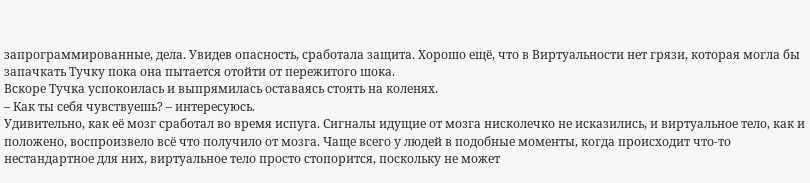запрограммированные, дела. Увидев опасность, сработала защита. Хорошо ещё, что в Виртуальности нет грязи, которая могла бы запачкать Тучку пока она пытается отойти от пережитого шока.
Вскоре Тучка успокоилась и выпрямилась оставаясь стоять на коленях.
– Как ты себя чувствуешь? – интересуюсь.
Удивительно, как её мозг сработал во время испуга. Сигналы идущие от мозга нисколечко не исказились, и виртуальное тело, как и положено, воспроизвело всё что получило от мозга. Чаще всего у людей в подобные моменты, когда происходит что-то нестандартное для них, виртуальное тело просто стопорится, поскольку не может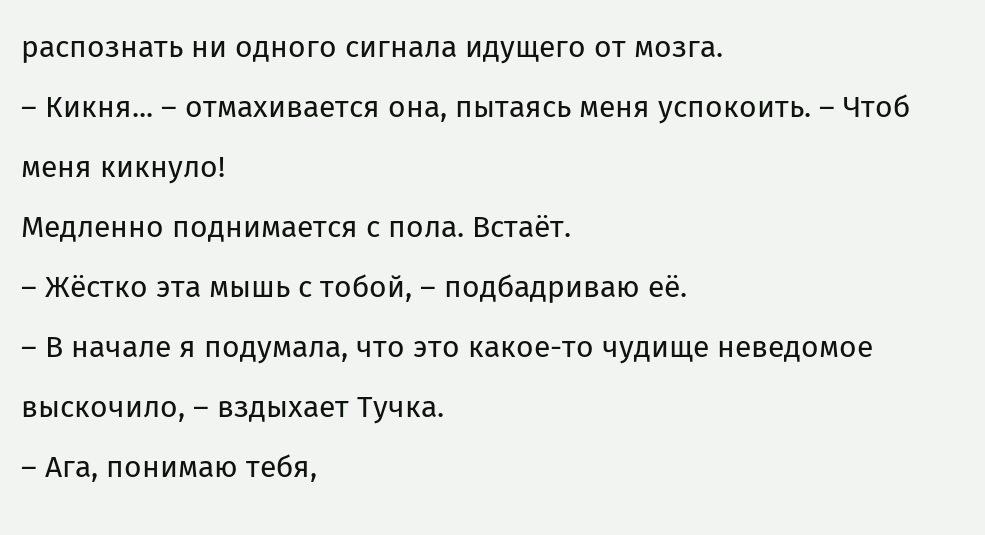распознать ни одного сигнала идущего от мозга.
– Кикня... – отмахивается она, пытаясь меня успокоить. – Чтоб меня кикнуло!
Медленно поднимается с пола. Встаёт.
– Жёстко эта мышь с тобой, – подбадриваю её.
– В начале я подумала, что это какое-то чудище неведомое выскочило, – вздыхает Тучка.
– Ага, понимаю тебя,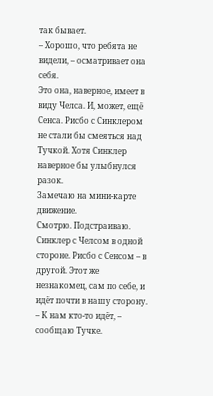так бывает.
– Хорошо, что ребята не видели, – осматривает она себя.
Это она, наверное, имеет в виду Челса. И, может, ещё Сенса. Рисбо с Синклером не стали бы смеяться над Тучкой. Хотя Синклер наверное бы улыбнулся разок.
Замечаю на мини-карте движение.
Смотрю. Подстраиваю. Синклер с Челсом в одной стороне. Рисбо с Сенсом – в другой. Этот же незнакомец, сам по себе, и идёт почти в нашу сторону.
– К нам кто-то идёт, – сообщаю Тучке.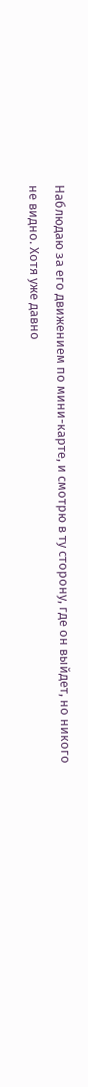Наблюдаю за его движением по мини-карте, и смотрю в ту сторону, где он выйдет, но никого не видно. Хотя уже давно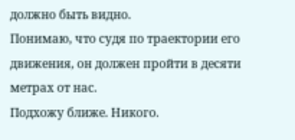должно быть видно.
Понимаю, что судя по траектории его движения, он должен пройти в десяти метрах от нас.
Подхожу ближе. Никого.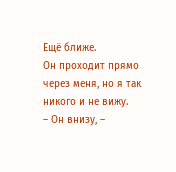Ещё ближе.
Он проходит прямо через меня, но я так никого и не вижу.
– Он внизу, –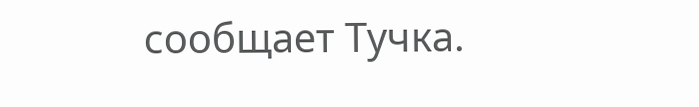сообщает Тучка.